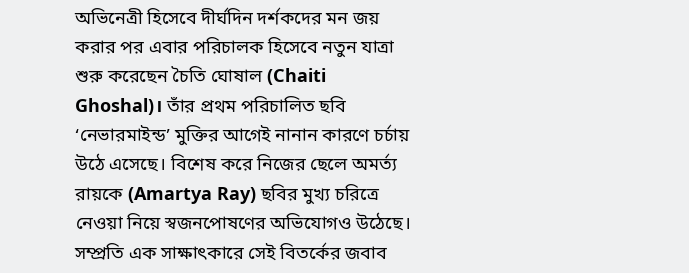অভিনেত্রী হিসেবে দীর্ঘদিন দর্শকদের মন জয় করার পর এবার পরিচালক হিসেবে নতুন যাত্রা শুরু করেছেন চৈতি ঘোষাল (Chaiti Ghoshal)। তাঁর প্রথম পরিচালিত ছবি ‘নেভারমাইন্ড’ মুক্তির আগেই নানান কারণে চর্চায় উঠে এসেছে। বিশেষ করে নিজের ছেলে অমর্ত্য রায়কে (Amartya Ray) ছবির মুখ্য চরিত্রে নেওয়া নিয়ে স্বজনপোষণের অভিযোগও উঠেছে। সম্প্রতি এক সাক্ষাৎকারে সেই বিতর্কের জবাব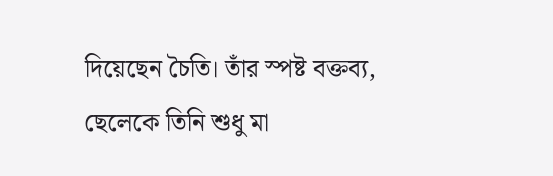দিয়েছেন চৈতি। তাঁর স্পষ্ট বক্তব্য, ছেলেকে তিনি শুধু মা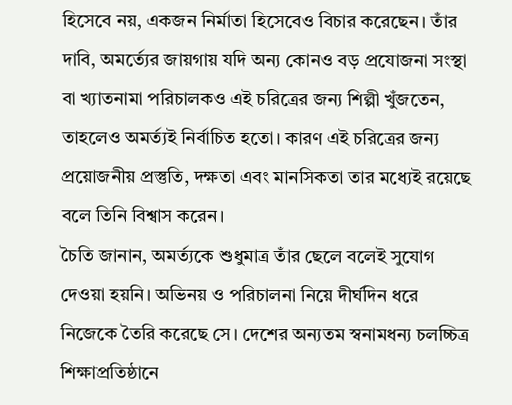হিসেবে নয়, একজন নির্মাতা হিসেবেও বিচার করেছেন। তাঁর দাবি, অমর্ত্যের জায়গায় যদি অন্য কোনও বড় প্রযোজনা সংস্থা বা খ্যাতনামা পরিচালকও এই চরিত্রের জন্য শিল্পী খুঁজতেন, তাহলেও অমর্ত্যই নির্বাচিত হতো। কারণ এই চরিত্রের জন্য প্রয়োজনীয় প্রস্তুতি, দক্ষতা এবং মানসিকতা তার মধ্যেই রয়েছে বলে তিনি বিশ্বাস করেন।
চৈতি জানান, অমর্ত্যকে শুধুমাত্র তাঁর ছেলে বলেই সুযোগ দেওয়া হয়নি। অভিনয় ও পরিচালনা নিয়ে দীর্ঘদিন ধরে নিজেকে তৈরি করেছে সে। দেশের অন্যতম স্বনামধন্য চলচ্চিত্র শিক্ষাপ্রতিষ্ঠানে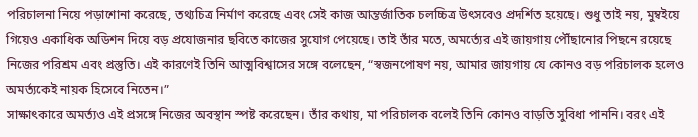পরিচালনা নিয়ে পড়াশোনা করেছে, তথ্যচিত্র নির্মাণ করেছে এবং সেই কাজ আন্তর্জাতিক চলচ্চিত্র উৎসবেও প্রদর্শিত হয়েছে। শুধু তাই নয়, মুম্বইয়ে গিয়েও একাধিক অডিশন দিয়ে বড় প্রযোজনার ছবিতে কাজের সুযোগ পেয়েছে। তাই তাঁর মতে, অমর্ত্যের এই জায়গায় পৌঁছানোর পিছনে রয়েছে নিজের পরিশ্রম এবং প্রস্তুতি। এই কারণেই তিনি আত্মবিশ্বাসের সঙ্গে বলেছেন, “স্বজনপোষণ নয়, আমার জায়গায় যে কোনও বড় পরিচালক হলেও অমর্ত্যকেই নায়ক হিসেবে নিতেন।”
সাক্ষাৎকারে অমর্ত্যও এই প্রসঙ্গে নিজের অবস্থান স্পষ্ট করেছেন। তাঁর কথায়, মা পরিচালক বলেই তিনি কোনও বাড়তি সুবিধা পাননি। বরং এই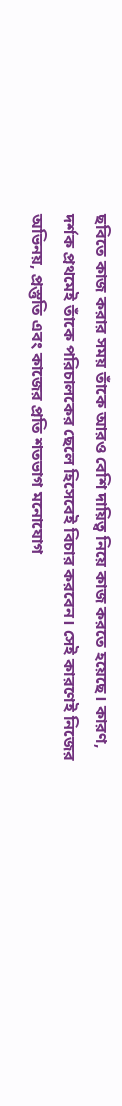ছবিতে কাজ করার সময় তাঁকে আরও বেশি দায়িত্ব নিয়ে কাজ করতে হয়েছে। কারণ, দর্শক প্রথমেই তাঁকে পরিচালকের ছেলে হিসেবেই বিচার করবেন। সেই কারণেই নিজের অভিনয়, প্রস্তুতি এবং কাজের প্রতি শতভাগ মনোযোগ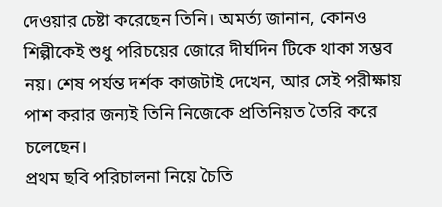দেওয়ার চেষ্টা করেছেন তিনি। অমর্ত্য জানান, কোনও শিল্পীকেই শুধু পরিচয়ের জোরে দীর্ঘদিন টিকে থাকা সম্ভব নয়। শেষ পর্যন্ত দর্শক কাজটাই দেখেন, আর সেই পরীক্ষায় পাশ করার জন্যই তিনি নিজেকে প্রতিনিয়ত তৈরি করে চলেছেন।
প্রথম ছবি পরিচালনা নিয়ে চৈতি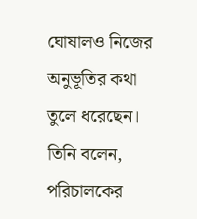ঘোষালও নিজের অনুভূতির কথা তুলে ধরেছেন। তিনি বলেন, পরিচালকের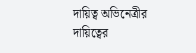দায়িত্ব অভিনেত্রীর দায়িত্বের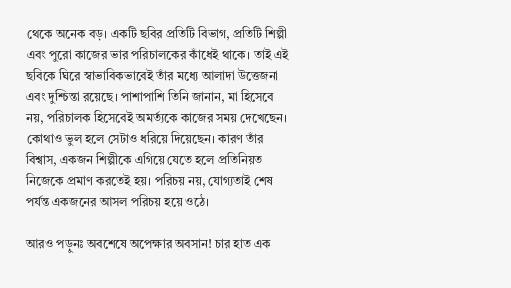থেকে অনেক বড়। একটি ছবির প্রতিটি বিভাগ, প্রতিটি শিল্পী এবং পুরো কাজের ভার পরিচালকের কাঁধেই থাকে। তাই এই ছবিকে ঘিরে স্বাভাবিকভাবেই তাঁর মধ্যে আলাদা উত্তেজনা এবং দুশ্চিন্তা রয়েছে। পাশাপাশি তিনি জানান, মা হিসেবে নয়, পরিচালক হিসেবেই অমর্ত্যকে কাজের সময় দেখেছেন। কোথাও ভুল হলে সেটাও ধরিয়ে দিয়েছেন। কারণ তাঁর বিশ্বাস, একজন শিল্পীকে এগিয়ে যেতে হলে প্রতিনিয়ত নিজেকে প্রমাণ করতেই হয়। পরিচয় নয়, যোগ্যতাই শেষ পর্যন্ত একজনের আসল পরিচয় হয়ে ওঠে।

আরও পড়ুনঃ অবশেষে অপেক্ষার অবসান! চার হাত এক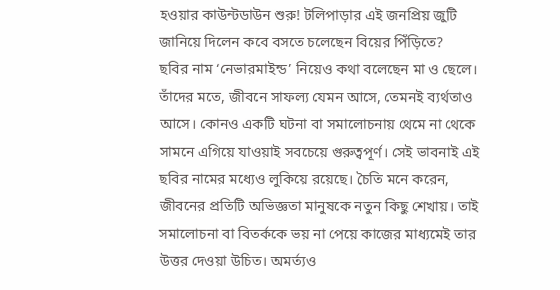হওয়ার কাউন্টডাউন শুরু! টলিপাড়ার এই জনপ্রিয় জুটি জানিয়ে দিলেন কবে বসতে চলেছেন বিয়ের পিঁড়িতে?
ছবির নাম ‘নেভারমাইন্ড’ নিয়েও কথা বলেছেন মা ও ছেলে। তাঁদের মতে, জীবনে সাফল্য যেমন আসে, তেমনই ব্যর্থতাও আসে। কোনও একটি ঘটনা বা সমালোচনায় থেমে না থেকে সামনে এগিয়ে যাওয়াই সবচেয়ে গুরুত্বপূর্ণ। সেই ভাবনাই এই ছবির নামের মধ্যেও লুকিয়ে রয়েছে। চৈতি মনে করেন, জীবনের প্রতিটি অভিজ্ঞতা মানুষকে নতুন কিছু শেখায়। তাই সমালোচনা বা বিতর্ককে ভয় না পেয়ে কাজের মাধ্যমেই তার উত্তর দেওয়া উচিত। অমর্ত্যও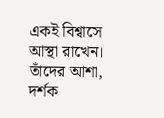একই বিশ্বাসে আস্থা রাখেন। তাঁদের আশা, দর্শক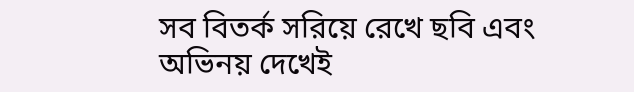সব বিতর্ক সরিয়ে রেখে ছবি এবং অভিনয় দেখেই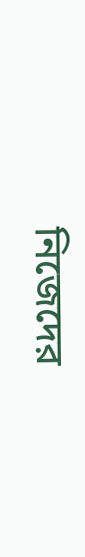নিজেদের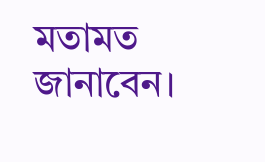মতামত জানাবেন।